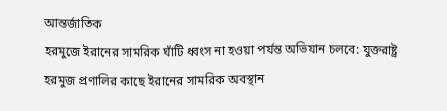আন্তর্জাতিক
হরমুজে ইরানের সামরিক ঘাঁটি ধ্বংস না হওয়া পর্যন্ত অভিযান চলবে: যুক্তরাষ্ট্র
হরমুজ প্রণালির কাছে ইরানের সামরিক অবস্থান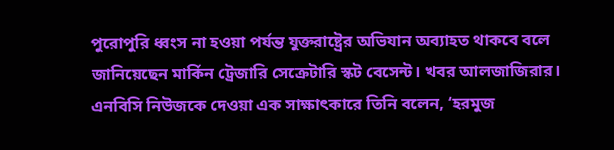পুরোপুরি ধ্বংস না হওয়া পর্যন্ত যুক্তরাষ্ট্রের অভিযান অব্যাহত থাকবে বলে জানিয়েছেন মার্কিন ট্রেজারি সেক্রেটারি স্কট বেসেন্ট। খবর আলজাজিরার।
এনবিসি নিউজকে দেওয়া এক সাক্ষাৎকারে তিনি বলেন, ‘হরমুজ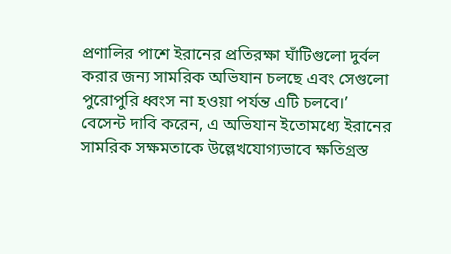প্রণালির পাশে ইরানের প্রতিরক্ষা ঘাঁটিগুলো দুর্বল করার জন্য সামরিক অভিযান চলছে এবং সেগুলো পুরোপুরি ধ্বংস না হওয়া পর্যন্ত এটি চলবে।’
বেসেন্ট দাবি করেন, এ অভিযান ইতোমধ্যে ইরানের সামরিক সক্ষমতাকে উল্লেখযোগ্যভাবে ক্ষতিগ্রস্ত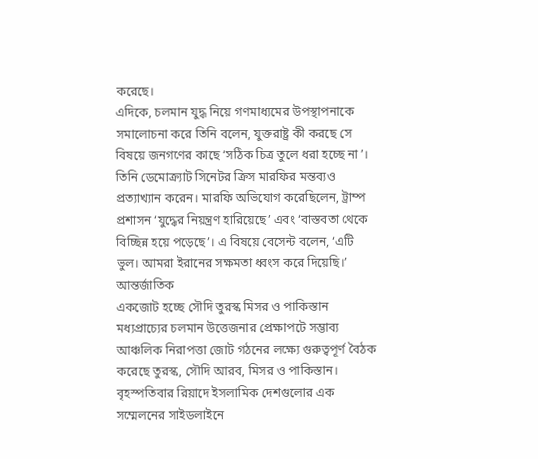করেছে।
এদিকে, চলমান যুদ্ধ নিয়ে গণমাধ্যমের উপস্থাপনাকে সমালোচনা করে তিনি বলেন, যুক্তরাষ্ট্র কী করছে সে বিষয়ে জনগণের কাছে ‘সঠিক চিত্র তুলে ধরা হচ্ছে না’।
তিনি ডেমোক্র্যাট সিনেটর ক্রিস মারফির মন্তব্যও প্রত্যাখ্যান করেন। মারফি অভিযোগ করেছিলেন, ট্রাম্প প্রশাসন ‘যুদ্ধের নিয়ন্ত্রণ হারিয়েছে’ এবং ‘বাস্তবতা থেকে বিচ্ছিন্ন হয়ে পড়েছে’। এ বিষয়ে বেসেন্ট বলেন, ‘এটি ভুল। আমরা ইরানের সক্ষমতা ধ্বংস করে দিয়েছি।’
আন্তর্জাতিক
একজোট হচ্ছে সৌদি তুরস্ক মিসর ও পাকিস্তান
মধ্যপ্রাচ্যের চলমান উত্তেজনার প্রেক্ষাপটে সম্ভাব্য আঞ্চলিক নিরাপত্তা জোট গঠনের লক্ষ্যে গুরুত্বপূর্ণ বৈঠক করেছে তুরস্ক, সৌদি আরব, মিসর ও পাকিস্তান। বৃহস্পতিবার রিয়াদে ইসলামিক দেশগুলোর এক সম্মেলনের সাইডলাইনে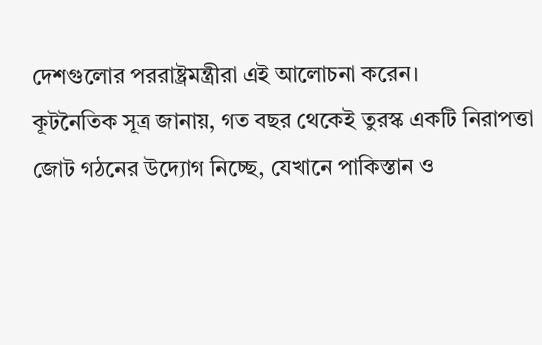দেশগুলোর পররাষ্ট্রমন্ত্রীরা এই আলোচনা করেন।
কূটনৈতিক সূত্র জানায়, গত বছর থেকেই তুরস্ক একটি নিরাপত্তা জোট গঠনের উদ্যোগ নিচ্ছে, যেখানে পাকিস্তান ও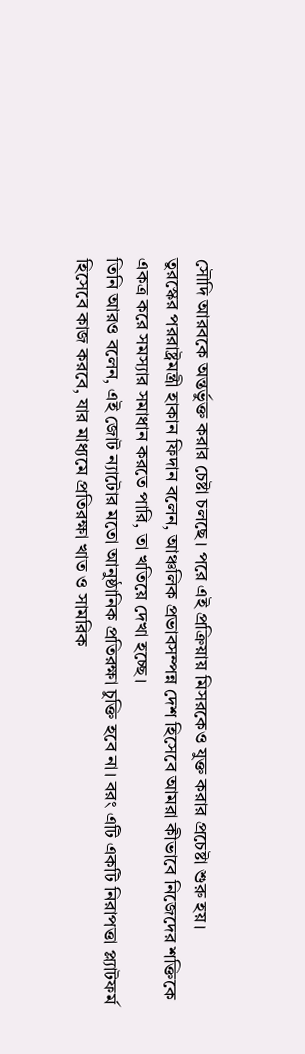সৌদি আরবকে অন্তর্ভুক্ত করার চেষ্টা চলছে। পরে এই প্রক্রিয়ায় মিসরকেও যুক্ত করার প্রচেষ্টা শুরু হয়।
তুরস্কের পররাষ্ট্রমন্ত্রী হাকান ফিদান বলেন, আঞ্চলিক প্রভাবসম্পন্ন দেশ হিসেবে আমরা কীভাবে নিজেদের শক্তিকে একত্র করে সমস্যার সমাধান করতে পারি, তা খতিয়ে দেখা হচ্ছে।
তিনি আরও বলেন, এই জোট ন্যাটোর মতো আনুষ্ঠানিক প্রতিরক্ষা চুক্তি হবে না। বরং এটি একটি নিরাপত্তা প্ল্যাটফর্ম হিসেবে কাজ করবে, যার মাধ্যমে প্রতিরক্ষা খাত ও সামরিক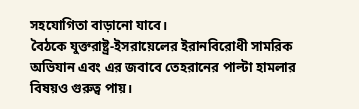সহযোগিতা বাড়ানো যাবে।
বৈঠকে যুক্তরাষ্ট্র-ইসরায়েলের ইরানবিরোধী সামরিক অভিযান এবং এর জবাবে তেহরানের পাল্টা হামলার বিষয়ও গুরুত্ব পায়।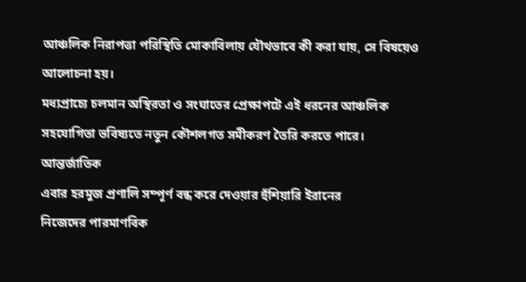আঞ্চলিক নিরাপত্তা পরিস্থিতি মোকাবিলায় যৌথভাবে কী করা যায়, সে বিষয়েও আলোচনা হয়।
মধ্যপ্রাচ্যে চলমান অস্থিরতা ও সংঘাতের প্রেক্ষাপটে এই ধরনের আঞ্চলিক সহযোগিতা ভবিষ্যতে নতুন কৌশলগত সমীকরণ তৈরি করতে পারে।
আন্তর্জাতিক
এবার হরমুজ প্রণালি সম্পূর্ণ বন্ধ করে দেওয়ার হুঁশিয়ারি ইরানের
নিজেদের পারমাণবিক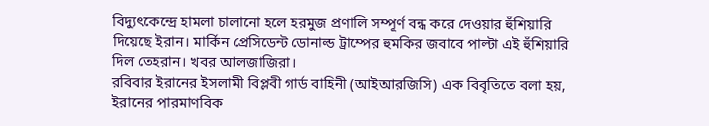বিদ্যুৎকেন্দ্রে হামলা চালানো হলে হরমুজ প্রণালি সম্পূর্ণ বন্ধ করে দেওয়ার হুঁশিয়ারি দিয়েছে ইরান। মার্কিন প্রেসিডেন্ট ডোনাল্ড ট্রাম্পের হুমকির জবাবে পাল্টা এই হুঁশিয়ারি দিল তেহরান। খবর আলজাজিরা।
রবিবার ইরানের ইসলামী বিপ্লবী গার্ড বাহিনী (আইআরজিসি) এক বিবৃতিতে বলা হয়, ইরানের পারমাণবিক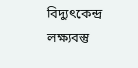বিদ্যুৎকেন্দ্র লক্ষ্যবস্তু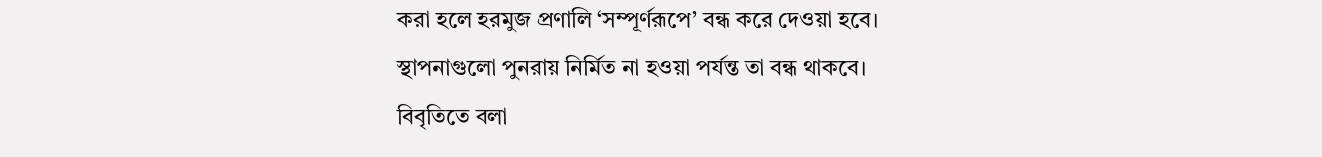করা হলে হরমুজ প্রণালি ‘সম্পূর্ণরূপে’ বন্ধ করে দেওয়া হবে।
স্থাপনাগুলো পুনরায় নির্মিত না হওয়া পর্যন্ত তা বন্ধ থাকবে।
বিবৃতিতে বলা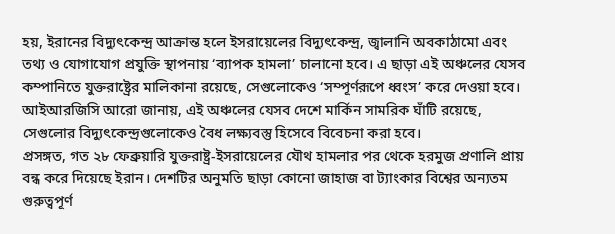হয়, ইরানের বিদ্যুৎকেন্দ্র আক্রান্ত হলে ইসরায়েলের বিদ্যুৎকেন্দ্র, জ্বালানি অবকাঠামো এবং তথ্য ও যোগাযোগ প্রযুক্তি স্থাপনায় ‘ব্যাপক হামলা’ চালানো হবে। এ ছাড়া এই অঞ্চলের যেসব কম্পানিতে যুক্তরাষ্ট্রের মালিকানা রয়েছে, সেগুলোকেও ‘সম্পূর্ণরূপে ধ্বংস’ করে দেওয়া হবে।
আইআরজিসি আরো জানায়, এই অঞ্চলের যেসব দেশে মার্কিন সামরিক ঘাঁটি রয়েছে, সেগুলোর বিদ্যুৎকেন্দ্রগুলোকেও বৈধ লক্ষ্যবস্তু হিসেবে বিবেচনা করা হবে।
প্রসঙ্গত, গত ২৮ ফেব্রুয়ারি যুক্তরাষ্ট্র-ইসরায়েলের যৌথ হামলার পর থেকে হরমুজ প্রণালি প্রায় বন্ধ করে দিয়েছে ইরান। দেশটির অনুমতি ছাড়া কোনো জাহাজ বা ট্যাংকার বিশ্বের অন্যতম গুরুত্বপূর্ণ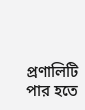প্রণালিটি পার হতে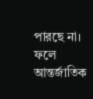পারছে না। ফলে আন্তর্জাতিক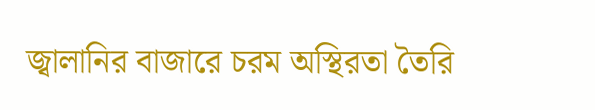জ্বালানির বাজারে চরম অস্থিরতা তৈরি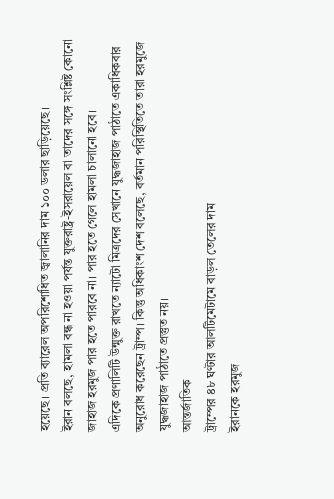হয়েছে। প্রতি ব্যারেল অপরিশোধিত জ্বালানির দাম ১০০ ডলার ছাড়িয়েছে।
ইরান বলছে, হামলা বন্ধ না হওয়া পর্যন্ত যুক্তরাষ্ট্র-ইসরায়েল বা তাদের সঙ্গে সংশ্লিষ্ট কোনো জাহাজ হরমুজ পার হতে পারবে না। পার হতে গেলে হামলা চালানো হবে।
এদিকে প্রণালিটি উন্মুক্ত রাখতে ন্যাটো মিত্রদের সেখানে যুদ্ধজাহাজ পাঠাতে একাধিকবার অনুরোধ করেছেন ট্রাম্প। কিন্তু অধিকাংশ দেশ বলেছে, বর্তমান পরিস্থিতিতে তারা হরমুজে যুদ্ধজাহাজ পাঠাতে প্রস্তুত নয়।
আন্তর্জাতিক
ট্রাম্পের ৪৮ ঘণ্টার আলটিমেটামে বাড়ল তেলের দাম
ইরানকে হরমুজ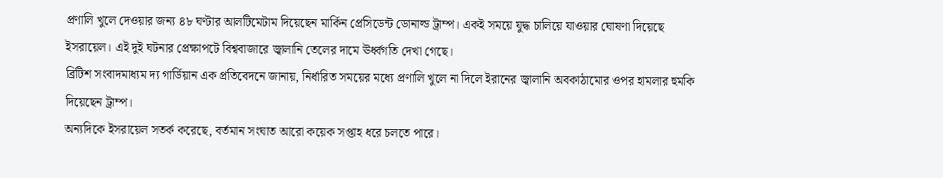প্রণালি খুলে দেওয়ার জন্য ৪৮ ঘণ্টার আলটিমেটাম দিয়েছেন মার্কিন প্রেসিডেন্ট ডোনাল্ড ট্রাম্প। একই সময়ে যুদ্ধ চালিয়ে যাওয়ার ঘোষণা দিয়েছে ইসরায়েল। এই দুই ঘটনার প্রেক্ষাপটে বিশ্ববাজারে জ্বালানি তেলের দামে ঊর্ধ্বগতি দেখা গেছে।
ব্রিটিশ সংবাদমাধ্যম দ্য গার্ডিয়ান এক প্রতিবেদনে জানায়, নির্ধারিত সময়ের মধ্যে প্রণালি খুলে না দিলে ইরানের জ্বালানি অবকাঠামোর ওপর হামলার হুমকি দিয়েছেন ট্রাম্প।
অন্যদিকে ইসরায়েল সতর্ক করেছে, বর্তমান সংঘাত আরো কয়েক সপ্তাহ ধরে চলতে পারে।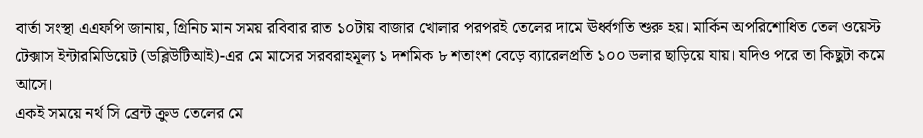বার্তা সংস্থা এএফপি জানায়, গ্রিনিচ মান সময় রবিবার রাত ১০টায় বাজার খোলার পরপরই তেলের দামে ঊর্ধ্বগতি শুরু হয়। মার্কিন অপরিশোধিত তেল ওয়েস্ট টেক্সাস ইন্টারমিডিয়েট (ডব্লিউটিআই)-এর মে মাসের সরবরাহমূল্য ১ দশমিক ৮ শতাংশ বেড়ে ব্যারেলপ্রতি ১০০ ডলার ছাড়িয়ে যায়। যদিও পরে তা কিছুটা কমে আসে।
একই সময়ে নর্থ সি ব্রেন্ট ক্রুড তেলের মে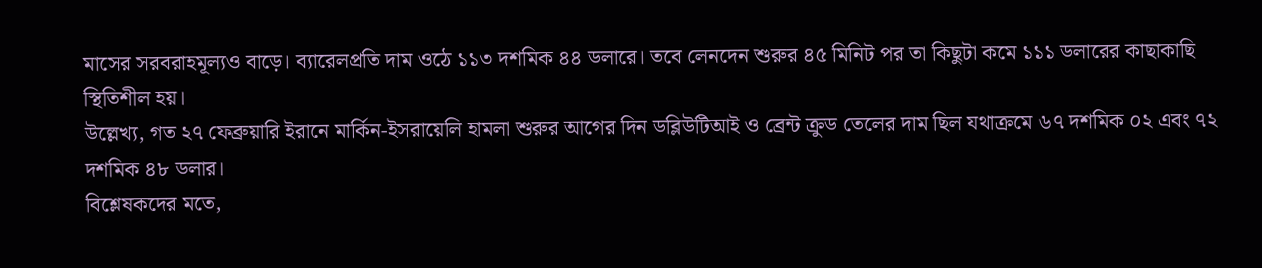মাসের সরবরাহমূল্যও বাড়ে। ব্যারেলপ্রতি দাম ওঠে ১১৩ দশমিক ৪৪ ডলারে। তবে লেনদেন শুরুর ৪৫ মিনিট পর তা কিছুটা কমে ১১১ ডলারের কাছাকাছি স্থিতিশীল হয়।
উল্লেখ্য, গত ২৭ ফেব্রুয়ারি ইরানে মার্কিন-ইসরায়েলি হামলা শুরুর আগের দিন ডব্লিউটিআই ও ব্রেন্ট ক্রুড তেলের দাম ছিল যথাক্রমে ৬৭ দশমিক ০২ এবং ৭২ দশমিক ৪৮ ডলার।
বিশ্লেষকদের মতে,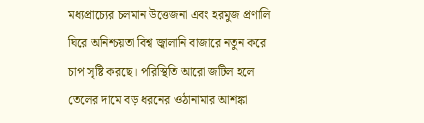মধ্যপ্রাচ্যের চলমান উত্তেজনা এবং হরমুজ প্রণালি ঘিরে অনিশ্চয়তা বিশ্ব জ্বালানি বাজারে নতুন করে চাপ সৃষ্টি করছে। পরিস্থিতি আরো জটিল হলে তেলের দামে বড় ধরনের ওঠানামার আশঙ্কা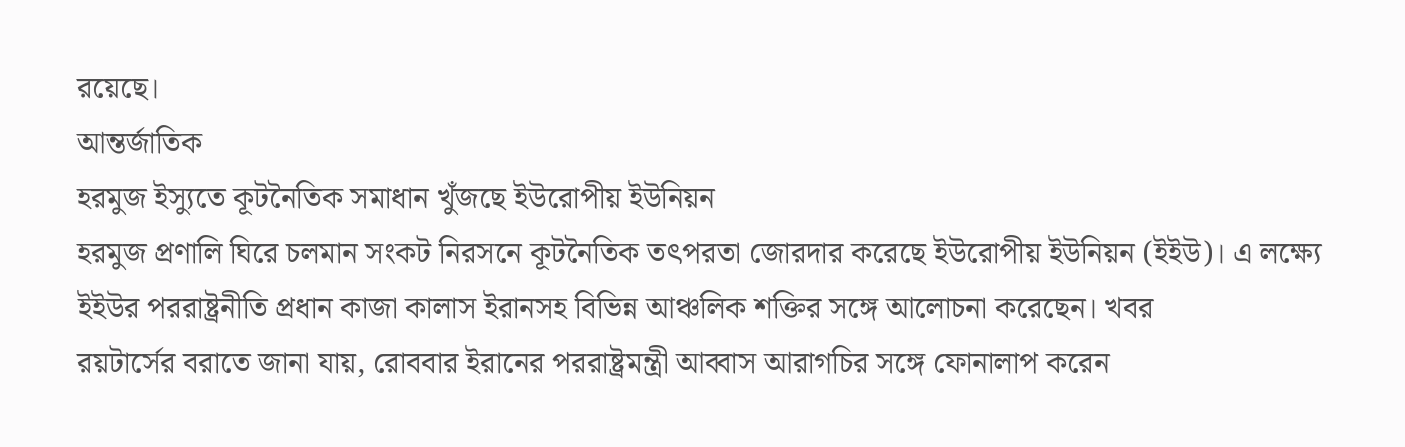রয়েছে।
আন্তর্জাতিক
হরমুজ ইস্যুতে কূটনৈতিক সমাধান খুঁজছে ইউরোপীয় ইউনিয়ন
হরমুজ প্রণালি ঘিরে চলমান সংকট নিরসনে কূটনৈতিক তৎপরতা জোরদার করেছে ইউরোপীয় ইউনিয়ন (ইইউ)। এ লক্ষ্যে ইইউর পররাষ্ট্রনীতি প্রধান কাজা কালাস ইরানসহ বিভিন্ন আঞ্চলিক শক্তির সঙ্গে আলোচনা করেছেন। খবর
রয়টার্সের বরাতে জানা যায়, রোববার ইরানের পররাষ্ট্রমন্ত্রী আব্বাস আরাগচির সঙ্গে ফোনালাপ করেন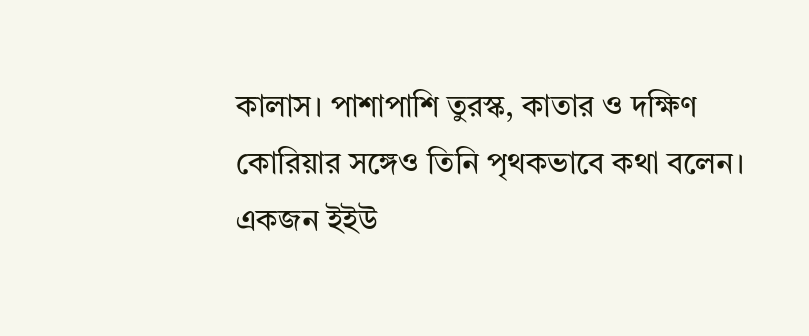কালাস। পাশাপাশি তুরস্ক, কাতার ও দক্ষিণ কোরিয়ার সঙ্গেও তিনি পৃথকভাবে কথা বলেন।
একজন ইইউ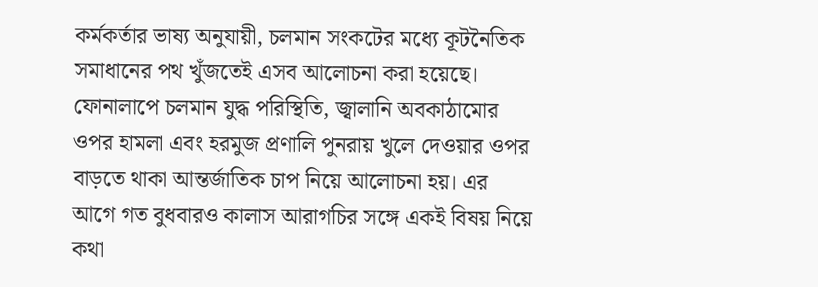কর্মকর্তার ভাষ্য অনুযায়ী, চলমান সংকটের মধ্যে কূটনৈতিক সমাধানের পথ খুঁজতেই এসব আলোচনা করা হয়েছে।
ফোনালাপে চলমান যুদ্ধ পরিস্থিতি, জ্বালানি অবকাঠামোর ওপর হামলা এবং হরমুজ প্রণালি পুনরায় খুলে দেওয়ার ওপর বাড়তে থাকা আন্তর্জাতিক চাপ নিয়ে আলোচনা হয়। এর আগে গত বুধবারও কালাস আরাগচির সঙ্গে একই বিষয় নিয়ে কথা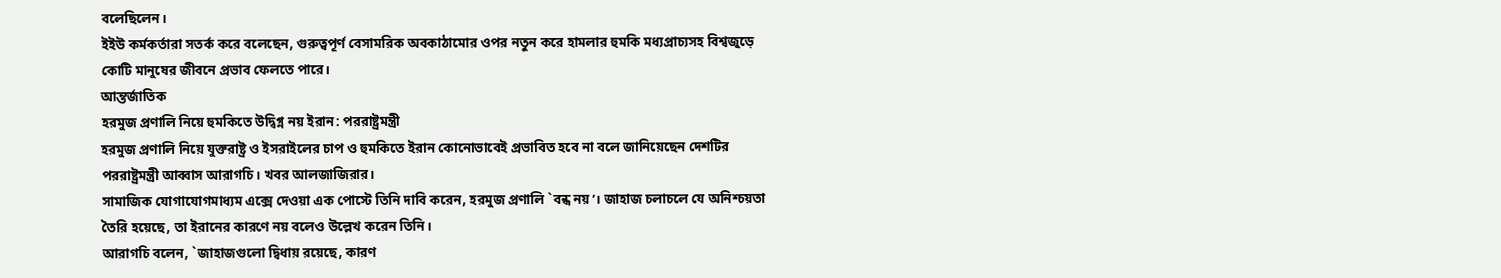বলেছিলেন।
ইইউ কর্মকর্তারা সতর্ক করে বলেছেন, গুরুত্বপূর্ণ বেসামরিক অবকাঠামোর ওপর নতুন করে হামলার হুমকি মধ্যপ্রাচ্যসহ বিশ্বজুড়ে কোটি মানুষের জীবনে প্রভাব ফেলতে পারে।
আন্তর্জাতিক
হরমুজ প্রণালি নিয়ে হুমকিতে উদ্বিগ্ন নয় ইরান: পররাষ্ট্রমন্ত্রী
হরমুজ প্রণালি নিয়ে যুক্তরাষ্ট্র ও ইসরাইলের চাপ ও হুমকিতে ইরান কোনোভাবেই প্রভাবিত হবে না বলে জানিয়েছেন দেশটির পররাষ্ট্রমন্ত্রী আব্বাস আরাগচি। খবর আলজাজিরার।
সামাজিক যোগাযোগমাধ্যম এক্সে দেওয়া এক পোস্টে তিনি দাবি করেন, হরমুজ প্রণালি `বন্ধ নয়’। জাহাজ চলাচলে যে অনিশ্চয়তা তৈরি হয়েছে, তা ইরানের কারণে নয় বলেও উল্লেখ করেন তিনি।
আরাগচি বলেন, `জাহাজগুলো দ্বিধায় রয়েছে, কারণ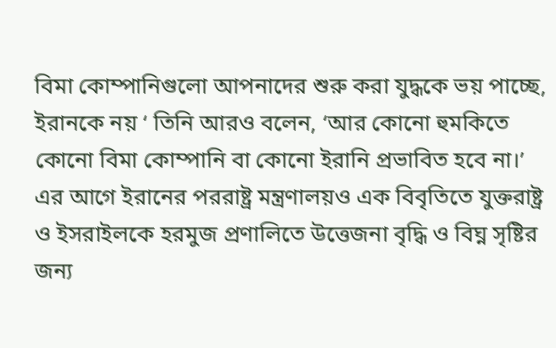বিমা কোম্পানিগুলো আপনাদের শুরু করা যুদ্ধকে ভয় পাচ্ছে, ইরানকে নয় ‘ তিনি আরও বলেন, ‘আর কোনো হুমকিতে কোনো বিমা কোম্পানি বা কোনো ইরানি প্রভাবিত হবে না।’
এর আগে ইরানের পররাষ্ট্র মন্ত্রণালয়ও এক বিবৃতিতে যুক্তরাষ্ট্র ও ইসরাইলকে হরমুজ প্রণালিতে উত্তেজনা বৃদ্ধি ও বিঘ্ন সৃষ্টির জন্য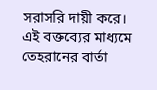সরাসরি দায়ী করে।
এই বক্তব্যের মাধ্যমে তেহরানের বার্তা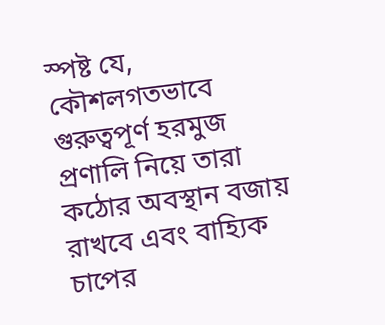স্পষ্ট যে, কৌশলগতভাবে গুরুত্বপূর্ণ হরমুজ প্রণালি নিয়ে তারা কঠোর অবস্থান বজায় রাখবে এবং বাহ্যিক চাপের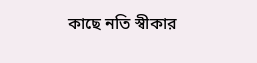কাছে নতি স্বীকার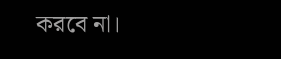করবে না।